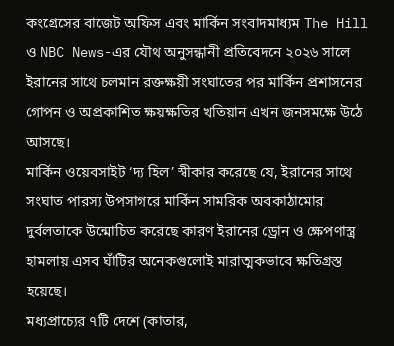কংগ্রেসের বাজেট অফিস এবং মার্কিন সংবাদমাধ্যম The Hill ও NBC News-এর যৌথ অনুসন্ধানী প্রতিবেদনে ২০২৬ সালে ইরানের সাথে চলমান রক্তক্ষয়ী সংঘাতের পর মার্কিন প্রশাসনের গোপন ও অপ্রকাশিত ক্ষয়ক্ষতির খতিয়ান এখন জনসমক্ষে উঠে আসছে।
মার্কিন ওয়েবসাইট ‘দ্য হিল’ স্বীকার করেছে যে, ইরানের সাথে সংঘাত পারস্য উপসাগরে মার্কিন সামরিক অবকাঠামোর দুর্বলতাকে উন্মোচিত করেছে কারণ ইরানের ড্রোন ও ক্ষেপণাস্ত্র হামলায় এসব ঘাঁটির অনেকগুলোই মারাত্মকভাবে ক্ষতিগ্রস্ত হয়েছে।
মধ্যপ্রাচ্যের ৭টি দেশে (কাতার,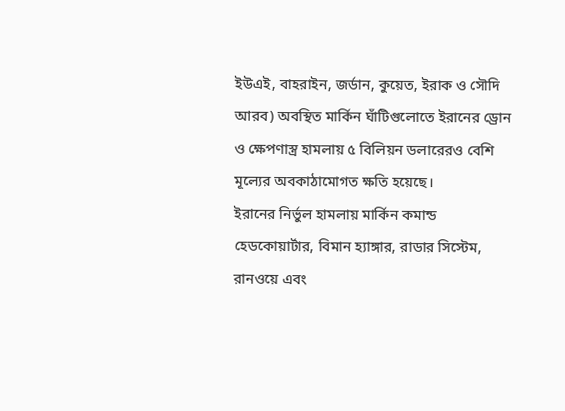ইউএই, বাহরাইন, জর্ডান, কুয়েত, ইরাক ও সৌদি আরব) অবস্থিত মার্কিন ঘাঁটিগুলোতে ইরানের ড্রোন ও ক্ষেপণাস্ত্র হামলায় ৫ বিলিয়ন ডলারেরও বেশি মূল্যের অবকাঠামোগত ক্ষতি হয়েছে।
ইরানের নির্ভুল হামলায় মার্কিন কমান্ড হেডকোয়ার্টার, বিমান হ্যাঙ্গার, রাডার সিস্টেম, রানওয়ে এবং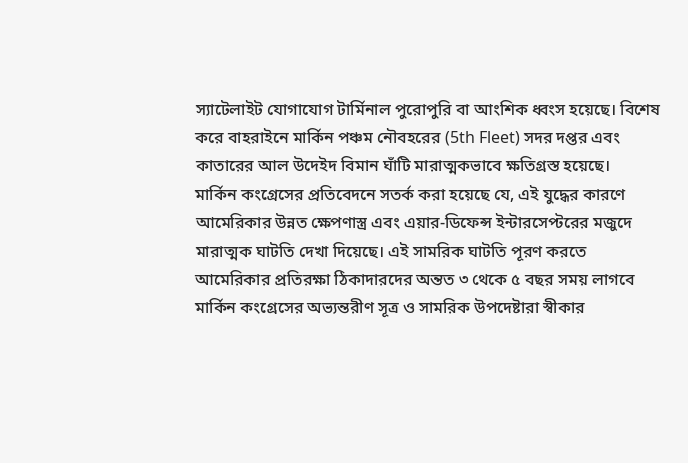স্যাটেলাইট যোগাযোগ টার্মিনাল পুরোপুরি বা আংশিক ধ্বংস হয়েছে। বিশেষ করে বাহরাইনে মার্কিন পঞ্চম নৌবহরের (5th Fleet) সদর দপ্তর এবং কাতারের আল উদেইদ বিমান ঘাঁটি মারাত্মকভাবে ক্ষতিগ্রস্ত হয়েছে।
মার্কিন কংগ্রেসের প্রতিবেদনে সতর্ক করা হয়েছে যে, এই যুদ্ধের কারণে আমেরিকার উন্নত ক্ষেপণাস্ত্র এবং এয়ার-ডিফেন্স ইন্টারসেপ্টরের মজুদে মারাত্মক ঘাটতি দেখা দিয়েছে। এই সামরিক ঘাটতি পূরণ করতে আমেরিকার প্রতিরক্ষা ঠিকাদারদের অন্তত ৩ থেকে ৫ বছর সময় লাগবে
মার্কিন কংগ্রেসের অভ্যন্তরীণ সূত্র ও সামরিক উপদেষ্টারা স্বীকার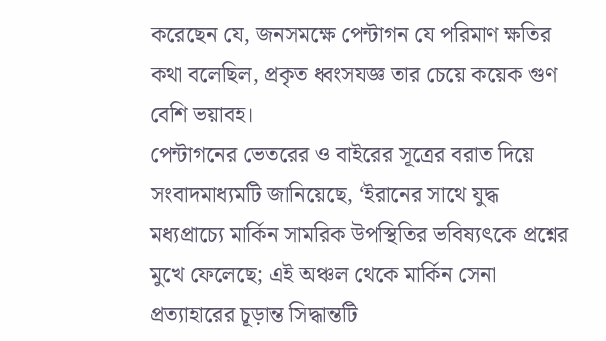করেছেন যে, জনসমক্ষে পেন্টাগন যে পরিমাণ ক্ষতির কথা বলেছিল, প্রকৃত ধ্বংসযজ্ঞ তার চেয়ে কয়েক গুণ বেশি ভয়াবহ।
পেন্টাগনের ভেতরের ও বাইরের সূত্রের বরাত দিয়ে সংবাদমাধ্যমটি জানিয়েছে, ‘ইরানের সাথে যুদ্ধ মধ্যপ্রাচ্যে মার্কিন সামরিক উপস্থিতির ভবিষ্যৎকে প্রশ্নের মুখে ফেলেছে; এই অঞ্চল থেকে মার্কিন সেনা প্রত্যাহারের চূড়ান্ত সিদ্ধান্তটি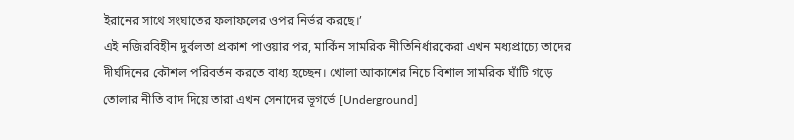ইরানের সাথে সংঘাতের ফলাফলের ওপর নির্ভর করছে।’
এই নজিরবিহীন দুর্বলতা প্রকাশ পাওয়ার পর, মার্কিন সামরিক নীতিনির্ধারকেরা এখন মধ্যপ্রাচ্যে তাদের দীর্ঘদিনের কৌশল পরিবর্তন করতে বাধ্য হচ্ছেন। খোলা আকাশের নিচে বিশাল সামরিক ঘাঁটি গড়ে তোলার নীতি বাদ দিয়ে তারা এখন সেনাদের ভূগর্ভে [Underground]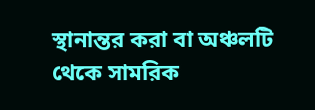স্থানান্তর করা বা অঞ্চলটি থেকে সামরিক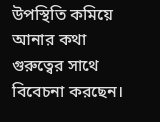উপস্থিতি কমিয়ে আনার কথা গুরুত্বের সাথে বিবেচনা করছেন।